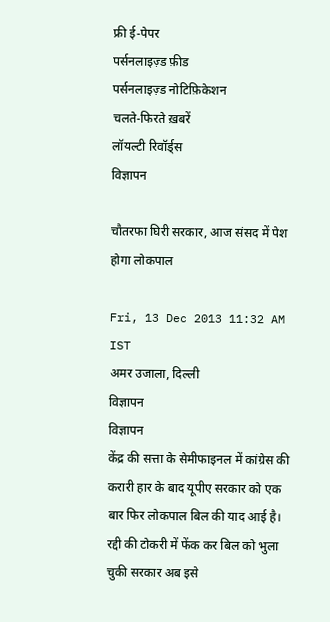फ्री ई-पेपर
पर्सनलाइज़्ड फ़ीड
पर्सनलाइज़्ड नोटिफ़िकेशन
चलते-फिरते ख़बरें
लॉयल्टी रिवॉर्ड्स
विज्ञापन

चौतरफा घिरी सरकार, आज संसद में पेश होगा लोकपाल

Fri, 13 Dec 2013 11:32 AM IST
अमर उजाला, दिल्ली
विज्ञापन
विज्ञापन
केंद्र की सत्ता के सेमीफाइनल में कांग्रेस की करारी हार के बाद यूपीए सरकार को एक बार फिर लोकपाल बिल की याद आई है। रद्दी की टोकरी में फेंक कर बिल को भुला चुकी सरकार अब इसे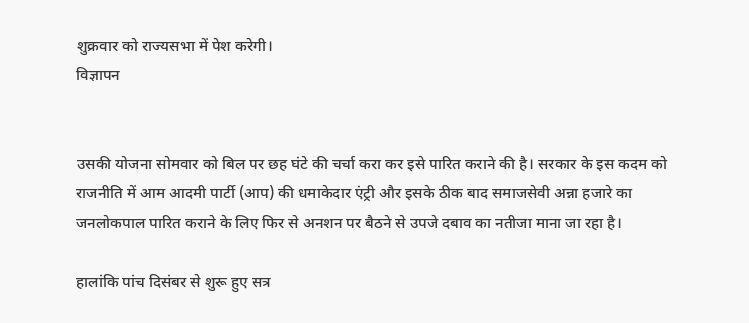शुक्रवार को राज्यसभा में पेश करेगी।
विज्ञापन


उसकी योजना सोमवार को बिल पर छह घंटे की चर्चा करा कर इसे पारित कराने की है। सरकार के इस कदम को राजनीति में आम आदमी पार्टी (आप) की धमाकेदार एंट्री और इसके ठीक बाद समाजसेवी अन्ना हजारे का जनलोकपाल पारित कराने के लिए फिर से अनशन पर बैठने से उपजे दबाव का नतीजा माना जा रहा है।

हालांकि पांच दिसंबर से शुरू हुए सत्र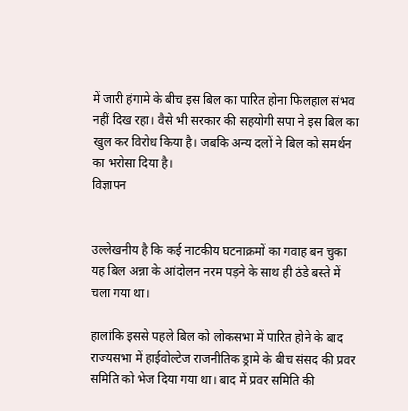में जारी हंगामे के बीच इस बिल का पारित होना फिलहाल संभव नहीं दिख रहा। वैसे भी सरकार की सहयोगी सपा ने इस बिल का खुल कर विरोध किया है। जबकि अन्य दलों ने बिल को समर्थन का भरोसा दिया है।
विज्ञापन


उल्लेखनीय है कि कई नाटकीय घटनाक्रमों का गवाह बन चुका यह बिल अन्ना के आंदोलन नरम पड़ने के साथ ही ठंडे बस्ते में चला गया था।

हालांकि इससे पहले बिल को लोकसभा में पारित होने के बाद राज्यसभा में हाईवोल्टेज राजनीतिक ड्रामे के बीच संसद की प्रवर समिति को भेज दिया गया था। बाद में प्रवर समिति की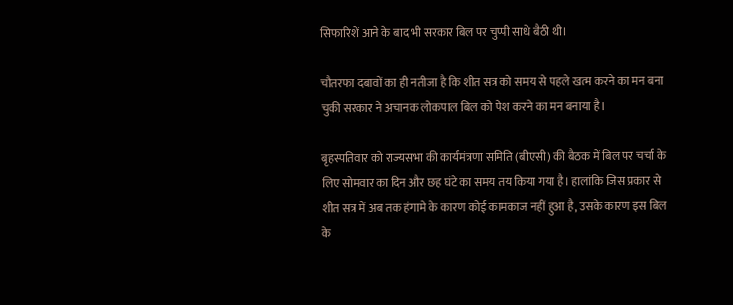सिफारिशें आने के बाद भी सरकार बिल पर चुप्पी साधे बैठी थी।

चौतरफा दबावों का ही नतीजा है कि शीत सत्र को समय से पहले खत्म करने का मन बना चुकी सरकार ने अचानक लोकपाल बिल को पेश करने का मन बनाया है।

बृहस्पतिवार को राज्यसभा की कार्यमंत्रणा समिति (बीएसी) की बैठक में बिल पर चर्चा के लिए सोमवार का दिन और छह घंटे का समय तय किया गया है। हालांकि जिस प्रकार से शीत सत्र में अब तक हंगामे के कारण कोई कामकाज नहीं हुआ है, उसके कारण इस बिल के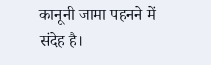कानूनी जामा पहनने में संदेह है।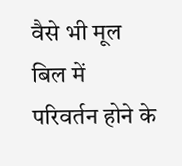वैसे भी मूल बिल में परिवर्तन होने के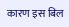कारण इस बिल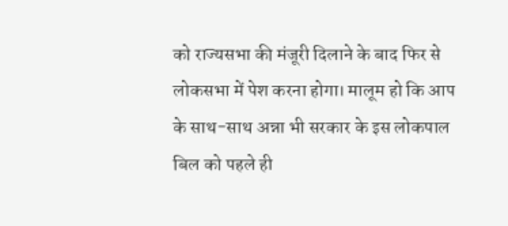को राज्यसभा की मंजूरी दिलाने के बाद फिर से लोकसभा में पेश करना होगा। मालूम हो कि आप के साथ-साथ अन्ना भी सरकार के इस लोकपाल बिल को पहले ही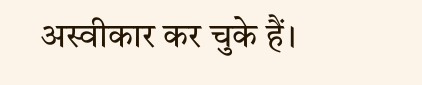अस्वीकार कर चुके हैं।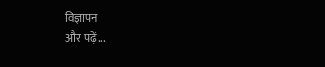विज्ञापन
और पढ़ें...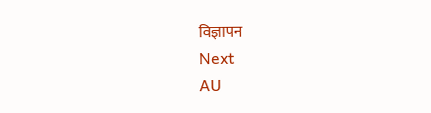विज्ञापन
Next
AU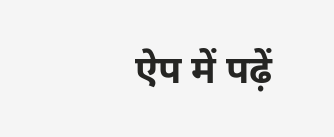ऐप में पढ़ें